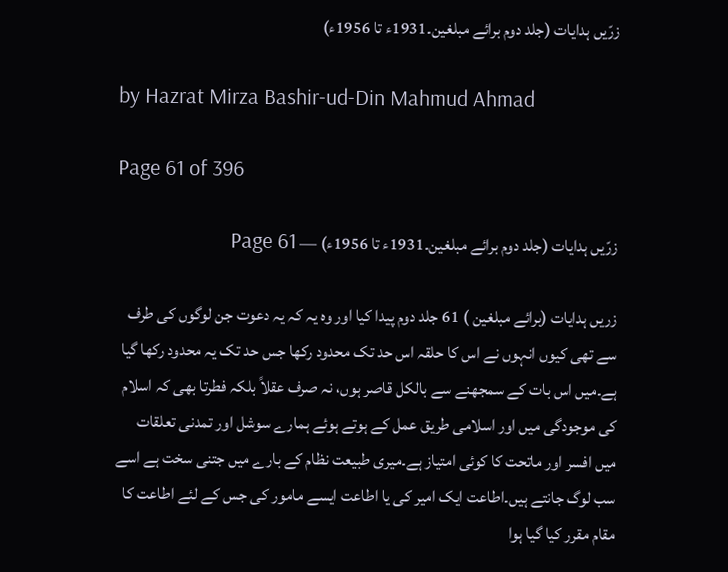زرّیں ہدایات (جلد دوم برائے مبلغین۔1931ء تا 1956ء)

by Hazrat Mirza Bashir-ud-Din Mahmud Ahmad

Page 61 of 396

زرّیں ہدایات (جلد دوم برائے مبلغین۔1931ء تا 1956ء) — Page 61

زریں ہدایات (برائے مبلغین ) 61 جلد دوم پیدا کیا اور وہ یہ کہ یہ دعوت جن لوگوں کی طرف سے تھی کیوں انہوں نے اس کا حلقہ اس حد تک محدود رکھا جس حد تک یہ محدود رکھا گیا ہے۔میں اس بات کے سمجھنے سے بالکل قاصر ہوں، نہ صرف عقلاً بلکہ فطرتا بھی کہ اسلام کی موجودگی میں اور اسلامی طریق عمل کے ہوتے ہوئے ہمارے سوشل اور تمدنی تعلقات میں افسر اور ماتحت کا کوئی امتیاز ہے۔میری طبیعت نظام کے بارے میں جتنی سخت ہے اسے سب لوگ جانتے ہیں۔اطاعت ایک امیر کی یا اطاعت ایسے مامور کی جس کے لئے اطاعت کا مقام مقرر کیا گیا ہوا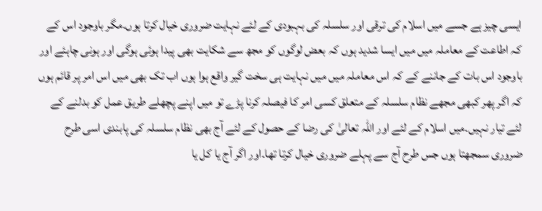ایسی چیز ہے جسے میں اسلام کی ترقی اور سلسلہ کی بہبودی کے لئے نہایت ضروری خیال کرتا ہوں۔مگر باوجود اس کے کہ اطاعت کے معاملہ میں میں ایسا شدید ہوں کہ بعض لوگوں کو مجھ سے شکایت بھی پیدا ہوئی ہوگی اور ہونی چاہئے اور باوجود اس بات کے جاننے کے کہ اس معاملہ میں میں نہایت ہی سخت گیر واقع ہوا ہوں اب تک بھی میں اس امر پر قائم ہوں کہ اگر پھر کبھی مجھے نظام سلسلہ کے متعلق کسی امر کا فیصلہ کرنا پڑے تو میں اپنے پچھلے طریق عمل کو بدلنے کے لئے تیار نہیں۔میں اسلام کے لئے اور اللہ تعالیٰ کی رضا کے حصول کے لئے آج بھی نظام سلسلہ کی پابندی اسی طرح ضروری سمجھتا ہوں جس طرح آج سے پہلے ضروری خیال کرتا تھا۔اور اگر آج یا کل یا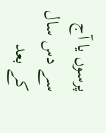پرسوں یا آج سے دس سال کے بعد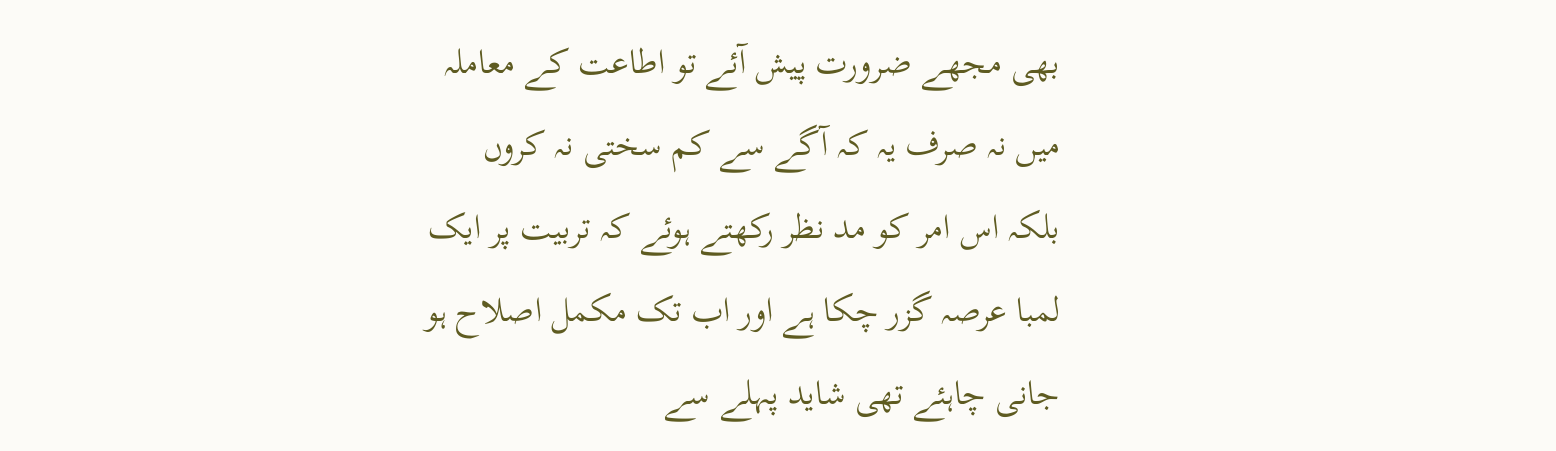بھی مجھے ضرورت پیش آئے تو اطاعت کے معاملہ میں نہ صرف یہ کہ آگے سے کم سختی نہ کروں بلکہ اس امر کو مد نظر رکھتے ہوئے کہ تربیت پر ایک لمبا عرصہ گزر چکا ہے اور اب تک مکمل اصلاح ہو جانی چاہئے تھی شاید پہلے سے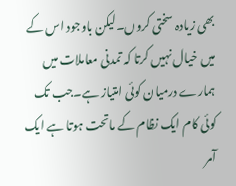بھی زیادہ سختی کروں۔لیکن باوجود اس کے میں خیال نہیں کرتا کہ تمدنی معاملات میں ہمارے درمیان کوئی امتیاز ہے۔جب تک کوئی کام ایک نظام کے ماتحت ہوتا ہے ایک آمر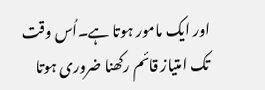اور ایک مامور ہوتا ہے۔اُس وقت تک امتیاز قائم رکھنا ضروری ہوتا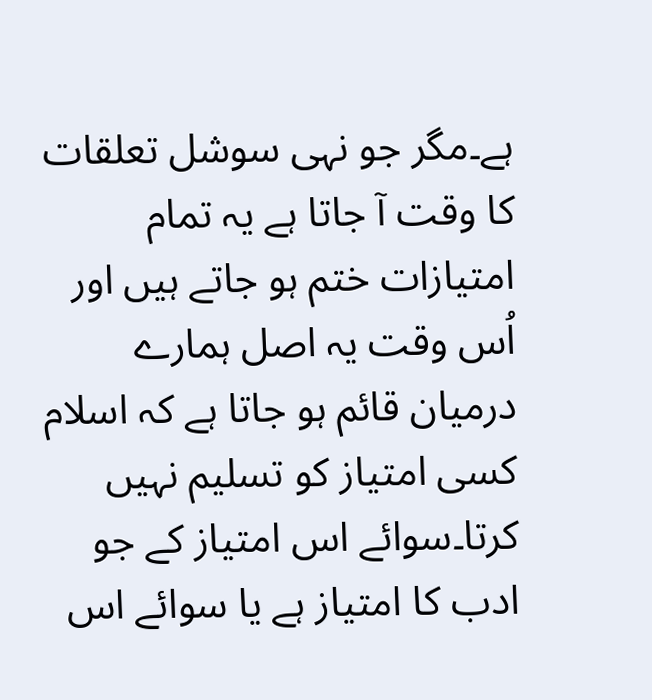ہے۔مگر جو نہی سوشل تعلقات کا وقت آ جاتا ہے یہ تمام امتیازات ختم ہو جاتے ہیں اور اُس وقت یہ اصل ہمارے درمیان قائم ہو جاتا ہے کہ اسلام کسی امتیاز کو تسلیم نہیں کرتا۔سوائے اس امتیاز کے جو ادب کا امتیاز ہے یا سوائے اس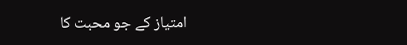امتیاز کے جو محبت کا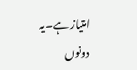امتیاز ہے۔یہ دونوں